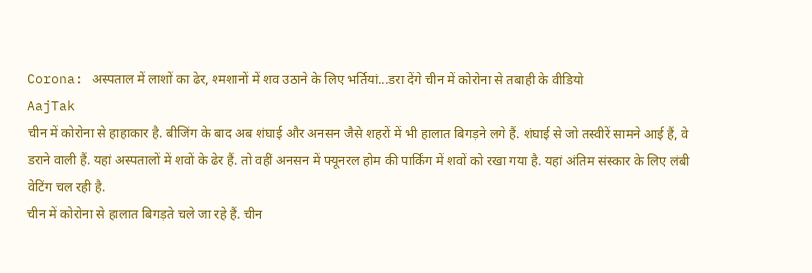Corona: अस्पताल में लाशों का ढेर, श्मशानों में शव उठाने के लिए भर्तियां...डरा देंगे चीन में कोरोना से तबाही के वीडियो
AajTak
चीन में कोरोना से हाहाकार है. बीजिंग के बाद अब शंघाई और अनसन जैसे शहरों में भी हालात बिगड़ने लगे हैं. शंघाई से जो तस्वीरें सामने आई हैं, वे डराने वाली हैं. यहां अस्पतालों में शवों के ढेर हैं. तो वहीं अनसन में फ्यूनरल होम की पार्किंग में शवों को रखा गया है. यहां अंतिम संस्कार के लिए लंबी वेटिंग चल रही है.
चीन में कोरोना से हालात बिगड़ते चले जा रहे हैं. चीन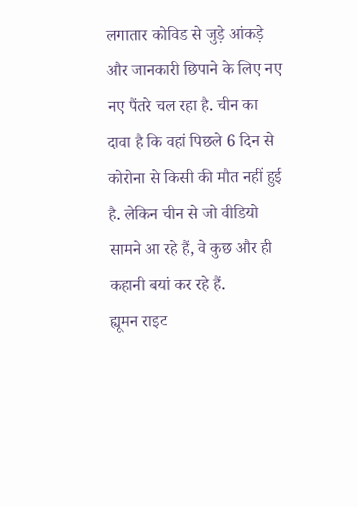लगातार कोविड से जुड़े आंकड़े और जानकारी छिपाने के लिए नए नए पैंतरे चल रहा है. चीन का दावा है कि वहां पिछले 6 दिन से कोरोना से किसी की मौत नहीं हुई है. लेकिन चीन से जो वीडियो सामने आ रहे हैं, वे कुछ और ही कहानी बयां कर रहे हैं.
ह्यूमन राइट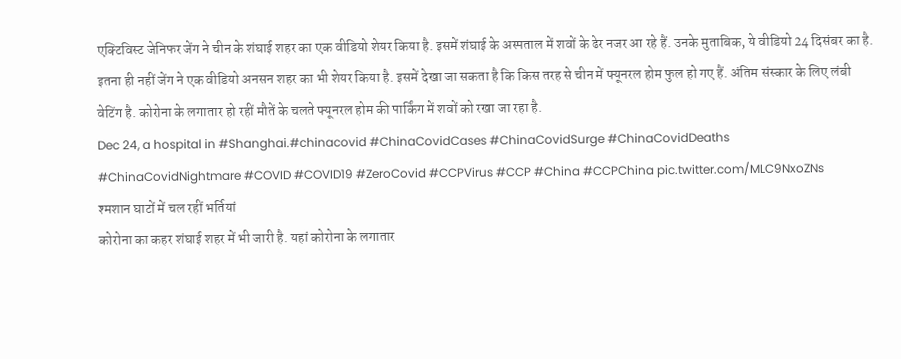एक्टिविस्ट जेनिफर जेंग ने चीन के शंघाई शहर का एक वीडियो शेयर किया है. इसमें शंघाई के अस्पताल में शवों के ढेर नजर आ रहे हैं. उनके मुताबिक, ये वीडियो 24 दिसंबर का है. इतना ही नहीं जेंग ने एक वीडियो अनसन शहर का भी शेयर किया है. इसमें देखा जा सकता है कि किस तरह से चीन में फ्यूनरल होम फुल हो गए हैं. अंतिम संस्कार के लिए लंबी वेटिंग है. कोरोना के लगातार हो रहीं मौतें के चलते फ्यूनरल होम की पार्किंग में शवों को रखा जा रहा है.
Dec 24, a hospital in #Shanghai.#chinacovid #ChinaCovidCases #ChinaCovidSurge #ChinaCovidDeaths #ChinaCovidNightmare #COVID #COVID19 #ZeroCovid #CCPVirus #CCP #China #CCPChina pic.twitter.com/MLC9NxoZNs
श्मशान घाटों में चल रहीं भर्तियां
कोरोना का कहर शंघाई शहर में भी जारी है. यहां कोरोना के लगातार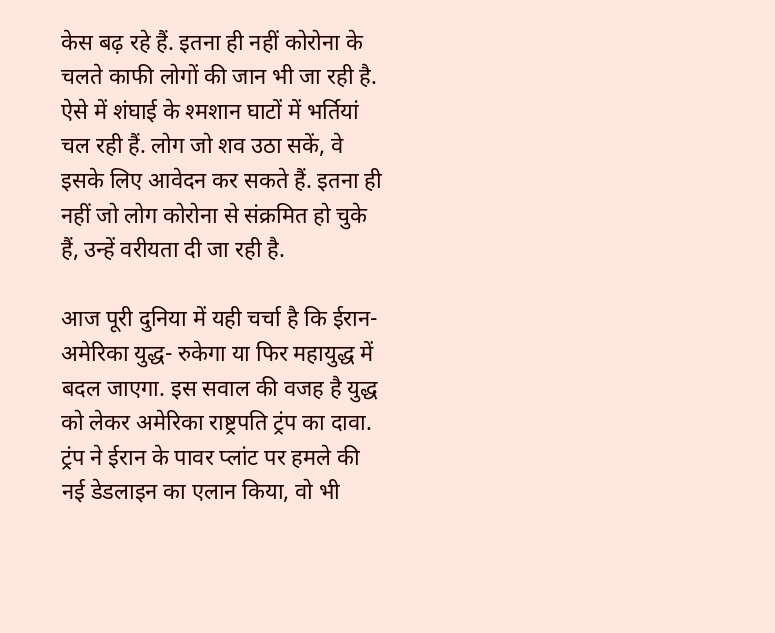केस बढ़ रहे हैं. इतना ही नहीं कोरोना के चलते काफी लोगों की जान भी जा रही है. ऐसे में शंघाई के श्मशान घाटों में भर्तियां चल रही हैं. लोग जो शव उठा सकें, वे इसके लिए आवेदन कर सकते हैं. इतना ही नहीं जो लोग कोरोना से संक्रमित हो चुके हैं, उन्हें वरीयता दी जा रही है.

आज पूरी दुनिया में यही चर्चा है कि ईरान-अमेरिका युद्ध- रुकेगा या फिर महायुद्ध में बदल जाएगा. इस सवाल की वजह है युद्ध को लेकर अमेरिका राष्ट्रपति ट्रंप का दावा. ट्रंप ने ईरान के पावर प्लांट पर हमले की नई डेडलाइन का एलान किया, वो भी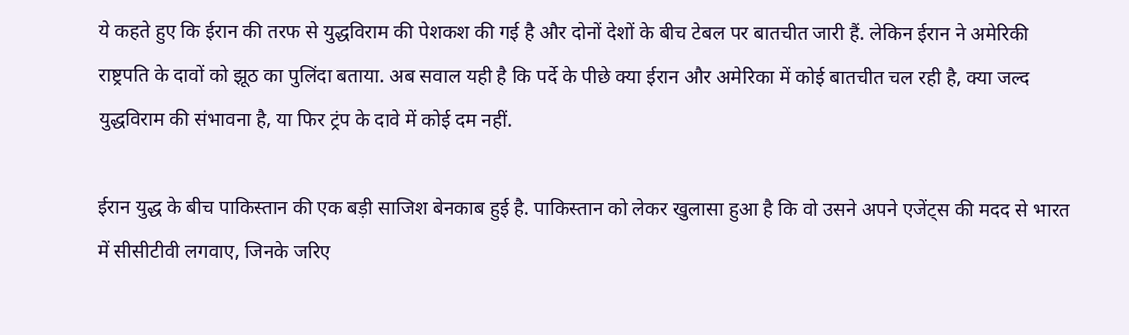ये कहते हुए कि ईरान की तरफ से युद्धविराम की पेशकश की गई है और दोनों देशों के बीच टेबल पर बातचीत जारी हैं. लेकिन ईरान ने अमेरिकी राष्ट्रपति के दावों को झूठ का पुलिंदा बताया. अब सवाल यही है कि पर्दे के पीछे क्या ईरान और अमेरिका में कोई बातचीत चल रही है, क्या जल्द युद्धविराम की संभावना है, या फिर ट्रंप के दावे में कोई दम नहीं.

ईरान युद्ध के बीच पाकिस्तान की एक बड़ी साजिश बेनकाब हुई है. पाकिस्तान को लेकर खुलासा हुआ है कि वो उसने अपने एजेंट्स की मदद से भारत में सीसीटीवी लगवाए, जिनके जरिए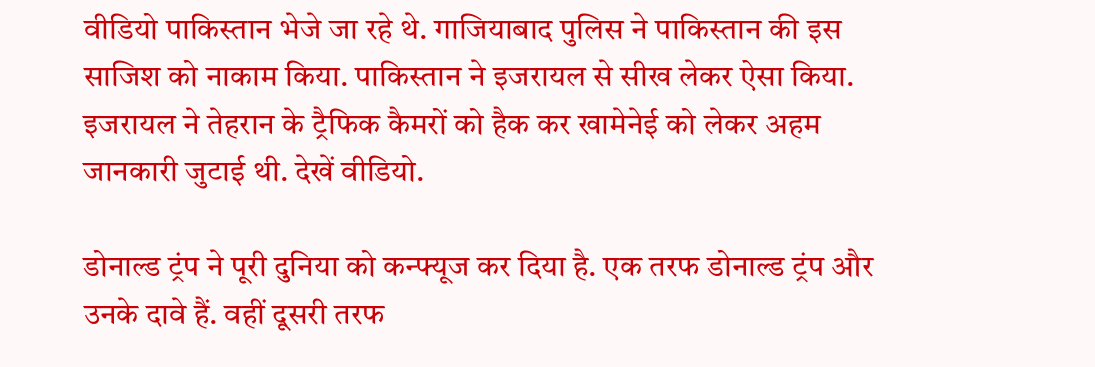वीडियो पाकिस्तान भेजे जा रहे थे. गाजियाबाद पुलिस ने पाकिस्तान की इस साजिश को नाकाम किया. पाकिस्तान ने इजरायल से सीख लेकर ऐसा किया. इजरायल ने तेहरान के ट्रैफिक कैमरों को हैक कर खामेनेई को लेकर अहम जानकारी जुटाई थी. देखें वीडियो.

डोनाल्ड ट्रंप ने पूरी दुनिया को कन्फ्यूज कर दिया है. एक तरफ डोनाल्ड ट्रंप और उनके दावे हैं. वहीं दूसरी तरफ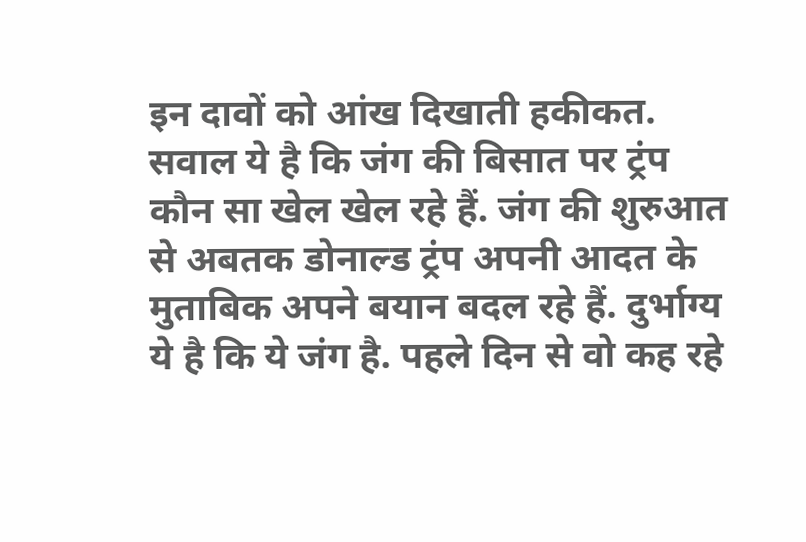इन दावों को आंख दिखाती हकीकत. सवाल ये है कि जंग की बिसात पर ट्रंप कौन सा खेल खेल रहे हैं. जंग की शुरुआत से अबतक डोनाल्ड ट्रंप अपनी आदत के मुताबिक अपने बयान बदल रहे हैं. दुर्भाग्य ये है कि ये जंग है. पहले दिन से वो कह रहे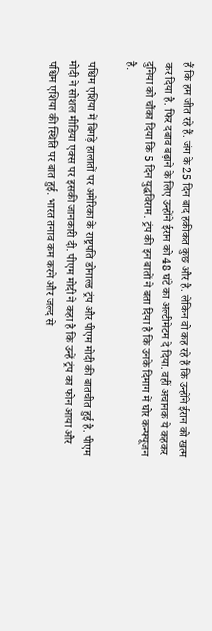हैं कि हम जीत रहे हैं. जंग के 25 दिन बाद हकीकत कुछ और है. लेकिन वो कह रहे हैं कि उन्होंने ईरान को खत्म कर दिया है. फिर दबाव बढ़ाने के लिए उन्होंने ईरान को 48 घंटे का अल्टीमेटम दे दिया. वहीं अचानक ये कहकर दुनिया को चौंका दिया कि 5 दिन युद्धविराम. ट्रंप की इन बातों ने बता दिया है कि उनके दिमाग में घोर कन्फ्यूजन है.

पश्चिम एशिया में बिगड़े हालातों पर अमेरिका के राष्ट्रपति डोनाल्ड ट्रंप और पीएम मोदी की बातचीत हुई है. पीएम मोदी ने सोशल मीडिया एक्स पर इसकी जानकारी दी. पीएम मोदी ने कहा है कि उन्हें ट्रंप का फोन आया और पश्चिम एशिया की स्थिति पर बात हुई. भारत तनाव कम करने और जल्द से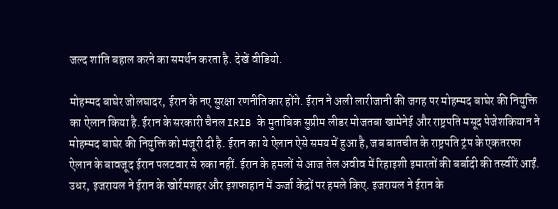जल्द शांति बहाल करने का समर्थन करता है. देखें वीडियो.

मोहम्मद बाघेर जोलघादर, ईरान के नए सुरक्षा रणनीतिकार होंगे. ईरान ने अली लारीजानी की जगह पर मोहम्मद बाघेर की नियुक्ति का ऐलान किया है. ईरान के सरकारी चैनल IRIB के मुताबिक सुप्रीम लीडर मोजतबा खामेनेई और राष्ट्रपति मसूद पेजेशकियान ने मोहम्मद बाघेर की नियुक्ति को मंजूरी दी है. ईरान का ये ऐलान ऐसे समय में हुआ है, जब बातचीत के राष्ट्रपति ट्रंप के एकतरफा ऐलान के बावजूद ईरान पलटवार से रुका नहीं. ईरान के हमलों से आज तेल अवीव में रिहाइशी इमारतों की बर्बादी की तस्वीरें आईं. उधर, इजरायल ने ईरान के खोर्रमशहर और इशफाहान में ऊर्जा केंद्रों पर हमले किए. इजरायल ने ईरान के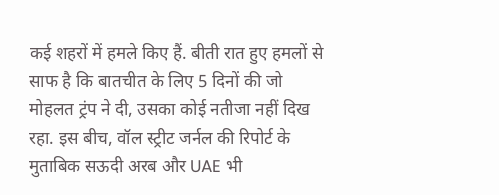कई शहरों में हमले किए हैं. बीती रात हुए हमलों से साफ है कि बातचीत के लिए 5 दिनों की जो मोहलत ट्रंप ने दी, उसका कोई नतीजा नहीं दिख रहा. इस बीच, वॉल स्ट्रीट जर्नल की रिपोर्ट के मुताबिक सऊदी अरब और UAE भी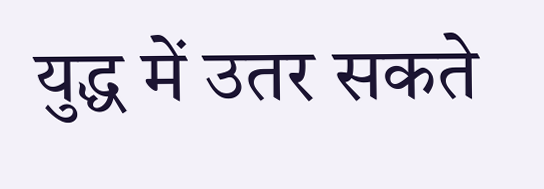युद्ध में उतर सकते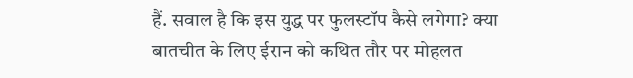हैं. सवाल है कि इस युद्ध पर फुलस्टॉप कैसे लगेगा? क्या बातचीत के लिए ईरान को कथित तौर पर मोहलत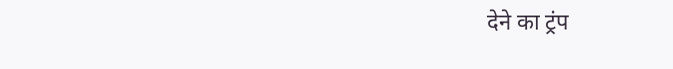देने का ट्रंप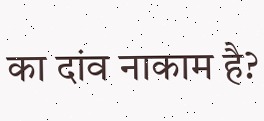का दांव नाकाम है?